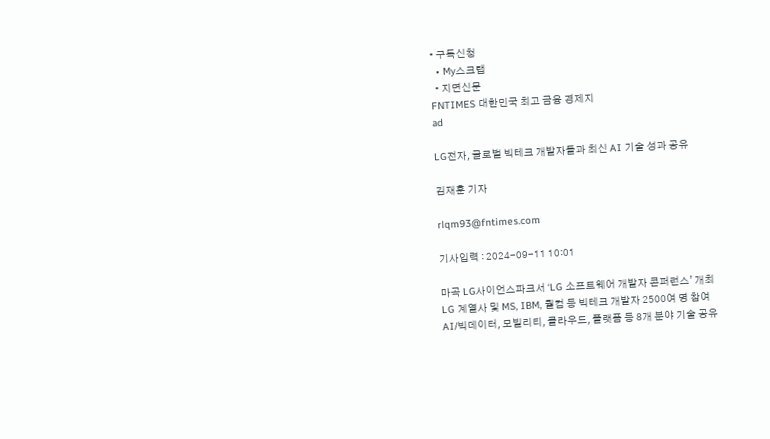• 구독신청
  • My스크랩
  • 지면신문
FNTIMES 대한민국 최고 금융 경제지
ad

LG전자, 글로벌 빅테크 개발자들과 최신 AI 기술 성과 공유

김재훈 기자

rlqm93@fntimes.com

기사입력 : 2024-09-11 10:01

마곡 LG사이언스파크서 ‘LG 소프트웨어 개발자 콘퍼런스’ 개최
LG 계열사 및 MS, IBM, 퀄컴 등 빅테크 개발자 2500여 명 참여
AI/빅데이터, 모빌리티, 클라우드, 플랫폼 등 8개 분야 기술 공유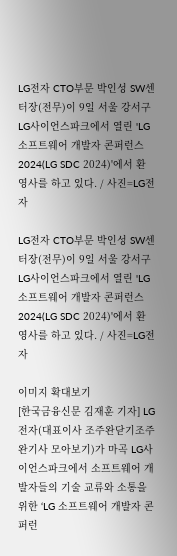LG전자 CTO부문 박인성 SW센터장(전무)이 9일 서울 강서구 LG사이언스파크에서 열린 'LG 소프트웨어 개발자 콘퍼런스 2024(LG SDC 2024)'에서 환영사를 하고 있다. / 사진=LG전자

LG전자 CTO부문 박인성 SW센터장(전무)이 9일 서울 강서구 LG사이언스파크에서 열린 'LG 소프트웨어 개발자 콘퍼런스 2024(LG SDC 2024)'에서 환영사를 하고 있다. / 사진=LG전자

이미지 확대보기
[한국금융신문 김재훈 기자] LG전자(대표이사 조주완닫기조주완기사 모아보기)가 마곡 LG사이언스파크에서 소프트웨어 개발자들의 기술 교류와 소통을 위한 ‘LG 소프트웨어 개발자 콘퍼런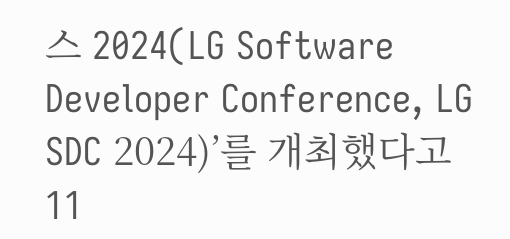스 2024(LG Software Developer Conference, LG SDC 2024)’를 개최했다고 11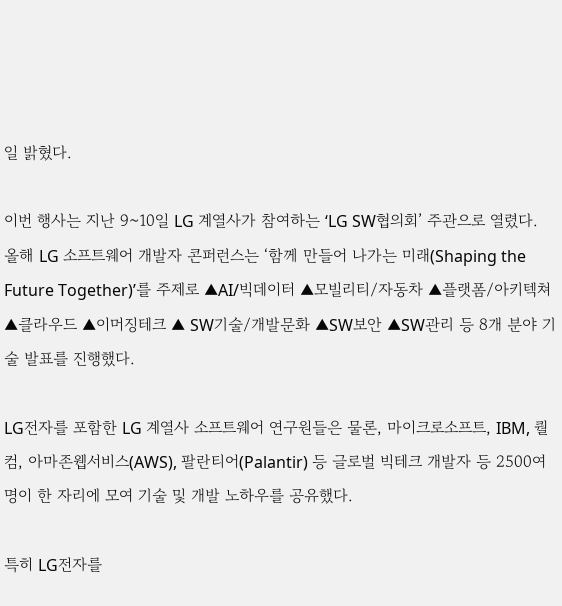일 밝혔다.

이번 행사는 지난 9~10일 LG 계열사가 참여하는 ‘LG SW협의회’ 주관으로 열렸다. 올해 LG 소프트웨어 개발자 콘퍼런스는 ‘함께 만들어 나가는 미래(Shaping the Future Together)’를 주제로 ▲AI/빅데이터 ▲모빌리티/자동차 ▲플랫폼/아키텍쳐 ▲클라우드 ▲이머징테크 ▲ SW기술/개발문화 ▲SW보안 ▲SW관리 등 8개 분야 기술 발표를 진행했다.

LG전자를 포함한 LG 계열사 소프트웨어 연구원들은 물론, 마이크로소프트, IBM, 퀄컴, 아마존웹서비스(AWS), 팔란티어(Palantir) 등 글로벌 빅테크 개발자 등 2500여 명이 한 자리에 모여 기술 및 개발 노하우를 공유했다.

특히 LG전자를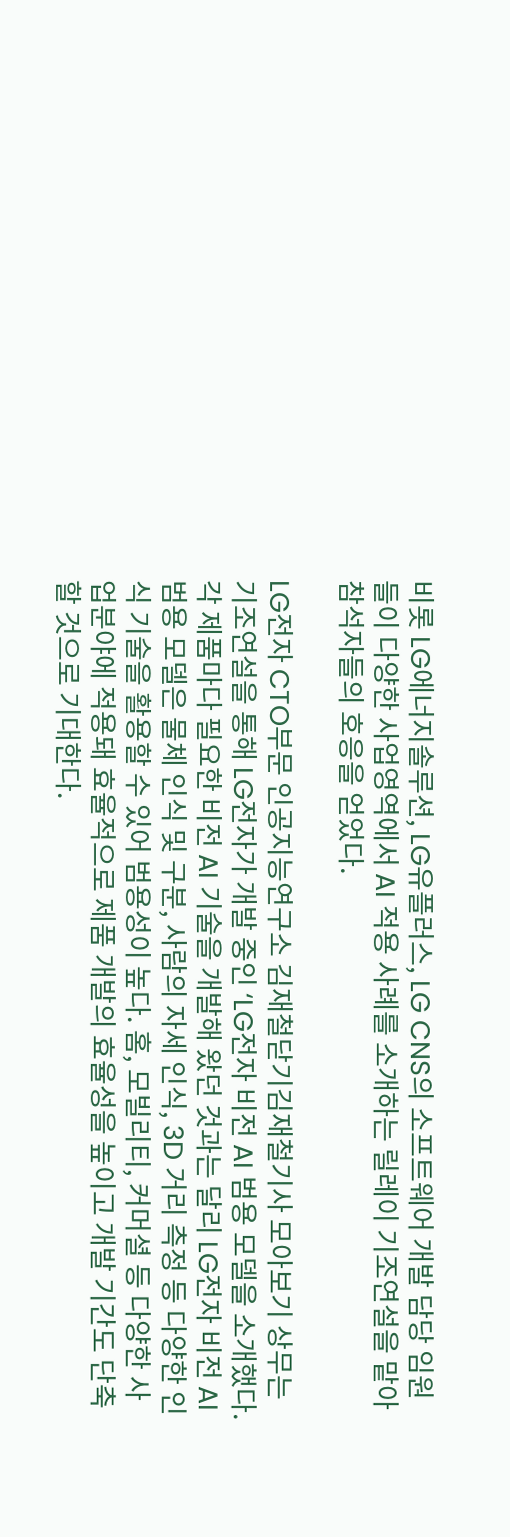비롯 LG에너지솔루션, LG유플러스, LG CNS의 소프트웨어 개발 담당 임원들이 다양한 사업영역에서 AI 적용 사례를 소개하는 릴레이 기조연설을 맡아 참석자들의 호응을 얻었다.

LG전자 CTO부문 인공지능연구소 김재철닫기김재철기사 모아보기 상무는 기조연설을 통해 LG전자가 개발 중인 ‘LG전자 비전 AI 범용 모델을 소개했다. 각 제품마다 필요한 비전 AI 기술을 개발해 왔던 것과는 달리 LG전자 비전 AI 범용 모델은 물체 인식 및 구분, 사람의 자세 인식, 3D 거리 측정 등 다양한 인식 기술을 활용할 수 있어 범용성이 높다. 홈, 모빌리티, 커머셜 등 다양한 사업분야에 적용돼 효율적으로 제품 개발의 효율성을 높이고 개발 기간도 단축할 것으로 기대한다.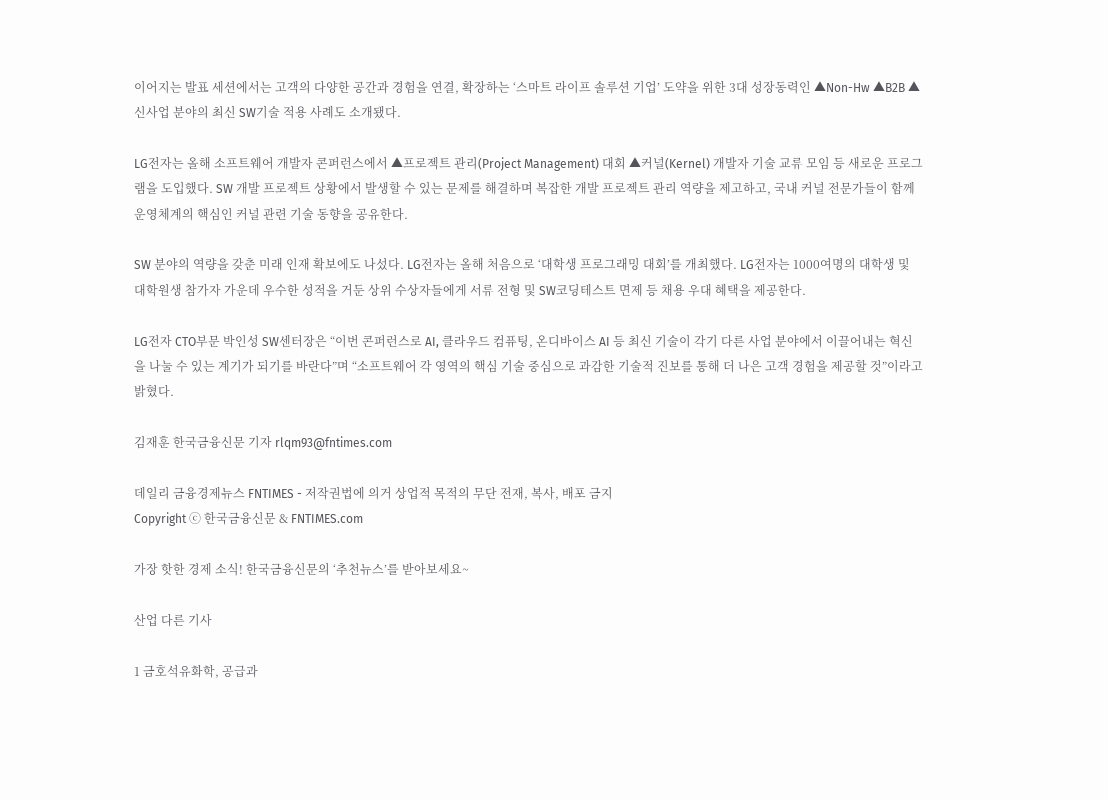이어지는 발표 세션에서는 고객의 다양한 공간과 경험을 연결, 확장하는 ‘스마트 라이프 솔루션 기업’ 도약을 위한 3대 성장동력인 ▲Non-Hw ▲B2B ▲신사업 분야의 최신 SW기술 적용 사례도 소개됐다.

LG전자는 올해 소프트웨어 개발자 콘퍼런스에서 ▲프로젝트 관리(Project Management) 대회 ▲커널(Kernel) 개발자 기술 교류 모임 등 새로운 프로그램을 도입했다. SW 개발 프로젝트 상황에서 발생할 수 있는 문제를 해결하며 복잡한 개발 프로젝트 관리 역량을 제고하고, 국내 커널 전문가들이 함께 운영체계의 핵심인 커널 관련 기술 동향을 공유한다.

SW 분야의 역량을 갖춘 미래 인재 확보에도 나섰다. LG전자는 올해 처음으로 ‘대학생 프로그래밍 대회’를 개최했다. LG전자는 1000여명의 대학생 및 대학원생 참가자 가운데 우수한 성적을 거둔 상위 수상자들에게 서류 전형 및 SW코딩테스트 면제 등 채용 우대 혜택을 제공한다.

LG전자 CTO부문 박인성 SW센터장은 “이번 콘퍼런스로 AI, 클라우드 컴퓨팅, 온디바이스 AI 등 최신 기술이 각기 다른 사업 분야에서 이끌어내는 혁신을 나눌 수 있는 계기가 되기를 바란다”며 “소프트웨어 각 영역의 핵심 기술 중심으로 과감한 기술적 진보를 통해 더 나은 고객 경험을 제공할 것”이라고 밝혔다.

김재훈 한국금융신문 기자 rlqm93@fntimes.com

데일리 금융경제뉴스 FNTIMES - 저작권법에 의거 상업적 목적의 무단 전재, 복사, 배포 금지
Copyright ⓒ 한국금융신문 & FNTIMES.com

가장 핫한 경제 소식! 한국금융신문의 ‘추천뉴스’를 받아보세요~

산업 다른 기사

1 금호석유화학, 공급과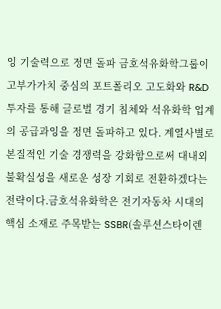잉 기술력으로 정면 돌파 금호석유화학그룹이 고부가가치 중심의 포트폴리오 고도화와 R&D 투자를 통해 글로벌 경기 침체와 석유화학 업계의 공급과잉을 정면 돌파하고 있다. 계열사별로 본질적인 기술 경쟁력을 강화함으로써 대내외 불확실성을 새로운 성장 기회로 전환하겠다는 전략이다.금호석유화학은 전기자동차 시대의 핵심 소재로 주목받는 SSBR(솔루션스타이렌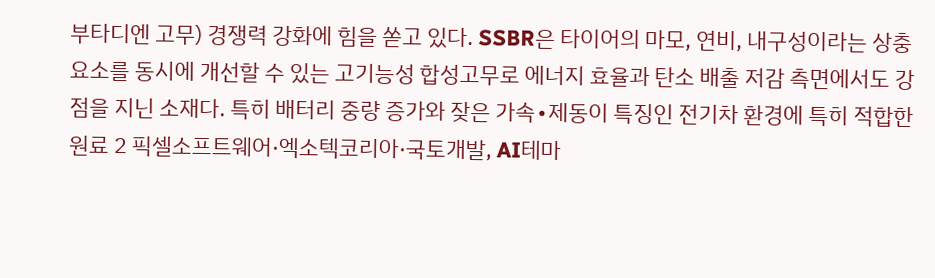부타디엔 고무) 경쟁력 강화에 힘을 쏟고 있다. SSBR은 타이어의 마모, 연비, 내구성이라는 상충 요소를 동시에 개선할 수 있는 고기능성 합성고무로 에너지 효율과 탄소 배출 저감 측면에서도 강점을 지닌 소재다. 특히 배터리 중량 증가와 잦은 가속∙제동이 특징인 전기차 환경에 특히 적합한 원료 2 픽셀소프트웨어·엑소텍코리아·국토개발, AI테마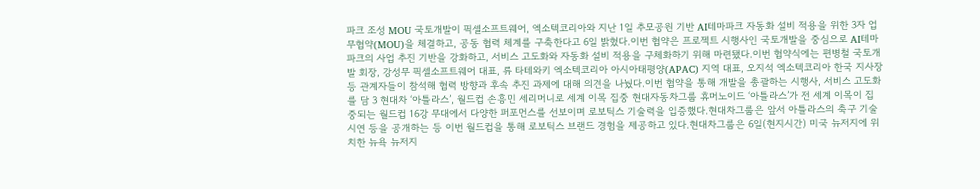파크 조성 MOU 국토개발이 픽셀소프트웨어, 엑소텍코리아와 지난 1일 추모공원 기반 AI테마파크 자동화 설비 적용을 위한 3자 업무협약(MOU)을 체결하고, 공동 협력 체계를 구축한다고 6일 밝혔다.이번 협약은 프로젝트 시행사인 국토개발을 중심으로 AI테마파크의 사업 추진 기반을 강화하고, 서비스 고도화와 자동화 설비 적용을 구체화하기 위해 마련됐다.이번 협약식에는 편병철 국토개발 회장, 강성무 픽셀소프트웨어 대표, 류 타테와키 엑소텍코리아 아시아태평양(APAC) 지역 대표, 오지석 엑소텍코리아 한국 지사장 등 관계자들이 참석해 협력 방향과 후속 추진 과제에 대해 의견을 나눴다.이번 협약을 통해 개발을 총괄하는 시행사, 서비스 고도화를 담 3 현대차 ‘아틀라스’, 월드컵 손흥민 세리머니로 세계 이목 집중 현대자동차그룹 휴머노이드 ‘아틀라스’가 전 세계 이목이 집중되는 월드컵 16강 무대에서 다양한 퍼포먼스를 선보이며 로보틱스 기술력을 입증했다.현대차그룹은 앞서 아틀라스의 축구 기술 시연 등을 공개하는 등 이번 월드컵을 통해 로보틱스 브랜드 경험을 제공하고 있다.현대차그룹은 6일(현지시간) 미국 뉴저지에 위치한 뉴욕 뉴저지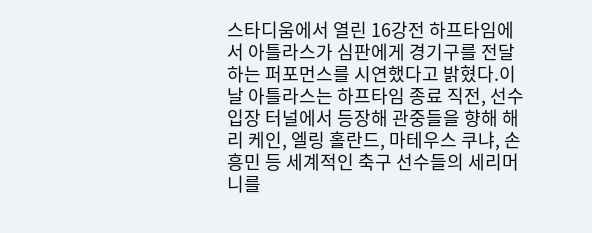스타디움에서 열린 16강전 하프타임에서 아틀라스가 심판에게 경기구를 전달하는 퍼포먼스를 시연했다고 밝혔다.이날 아틀라스는 하프타임 종료 직전, 선수 입장 터널에서 등장해 관중들을 향해 해리 케인, 엘링 홀란드, 마테우스 쿠냐, 손흥민 등 세계적인 축구 선수들의 세리머니를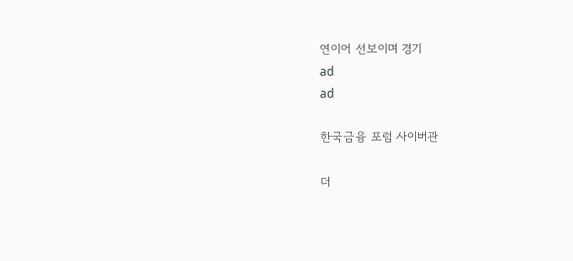연이어 선보이며 경기
ad
ad

한국금융 포럼 사이버관

더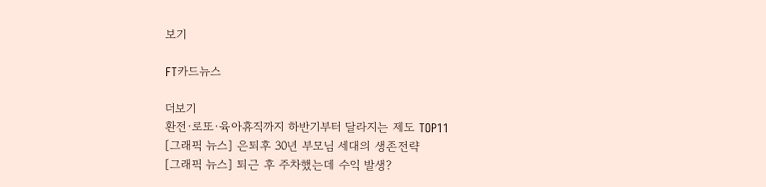보기

FT카드뉴스

더보기
환전·로또·육아휴직까지 하반기부터 달라지는 제도 TOP11
[그래픽 뉴스] 은퇴후 30년 부모님 세대의 생존전략
[그래픽 뉴스] 퇴근 후 주차했는데 수익 발생?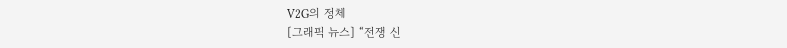V2G의 정체
[그래픽 뉴스] “전쟁 신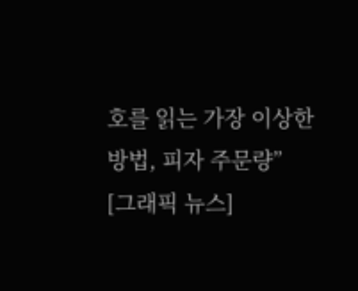호를 읽는 가장 이상한 방법, 피자 주문량”
[그래픽 뉴스]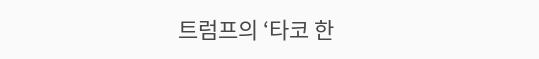트럼프의 ‘타코 한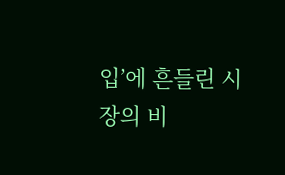입’에 흔들린 시장의 비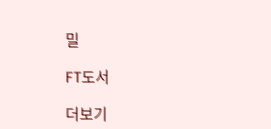밀

FT도서

더보기